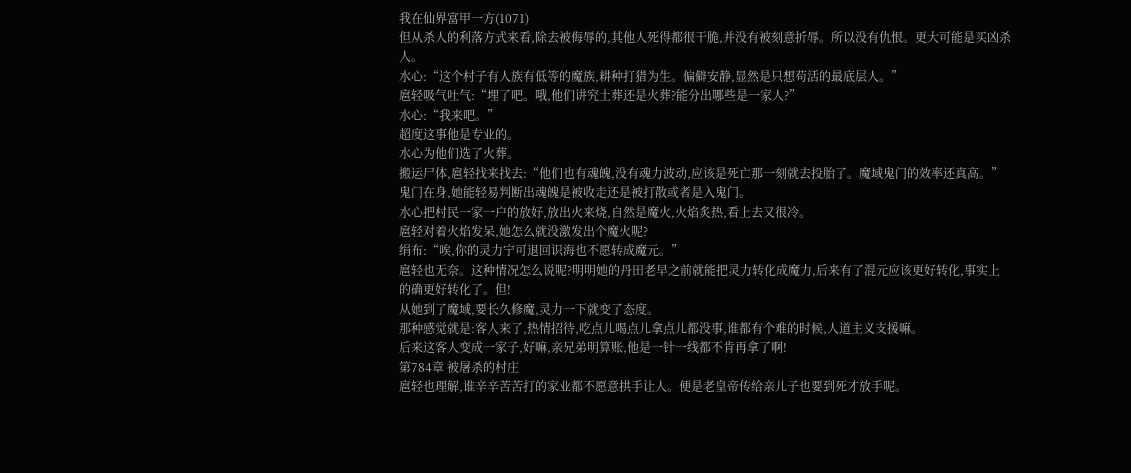我在仙界富甲一方(1071)
但从杀人的利落方式来看,除去被侮辱的,其他人死得都很干脆,并没有被刻意折辱。所以没有仇恨。更大可能是买凶杀人。
水心:“这个村子有人族有低等的魔族,耕种打猎为生。偏僻安静,显然是只想苟活的最底层人。”
扈轻吸气吐气:“埋了吧。哦,他们讲究土葬还是火葬?能分出哪些是一家人?”
水心:“我来吧。”
超度这事他是专业的。
水心为他们选了火葬。
搬运尸体,扈轻找来找去:“他们也有魂魄,没有魂力波动,应该是死亡那一刻就去投胎了。魔域鬼门的效率还真高。”
鬼门在身,她能轻易判断出魂魄是被收走还是被打散或者是入鬼门。
水心把村民一家一户的放好,放出火来烧,自然是魔火,火焰炙热,看上去又很冷。
扈轻对着火焰发呆,她怎么就没激发出个魔火呢?
绢布:“唉,你的灵力宁可退回识海也不愿转成魔元。”
扈轻也无奈。这种情况怎么说呢?明明她的丹田老早之前就能把灵力转化成魔力,后来有了混元应该更好转化,事实上的确更好转化了。但!
从她到了魔域,要长久修魔,灵力一下就变了态度。
那种感觉就是:客人来了,热情招待,吃点儿喝点儿拿点儿都没事,谁都有个难的时候,人道主义支援嘛。
后来这客人变成一家子,好嘛,亲兄弟明算账,他是一针一线都不肯再拿了啊!
第784章 被屠杀的村庄
扈轻也理解,谁辛辛苦苦打的家业都不愿意拱手让人。便是老皇帝传给亲儿子也要到死才放手呢。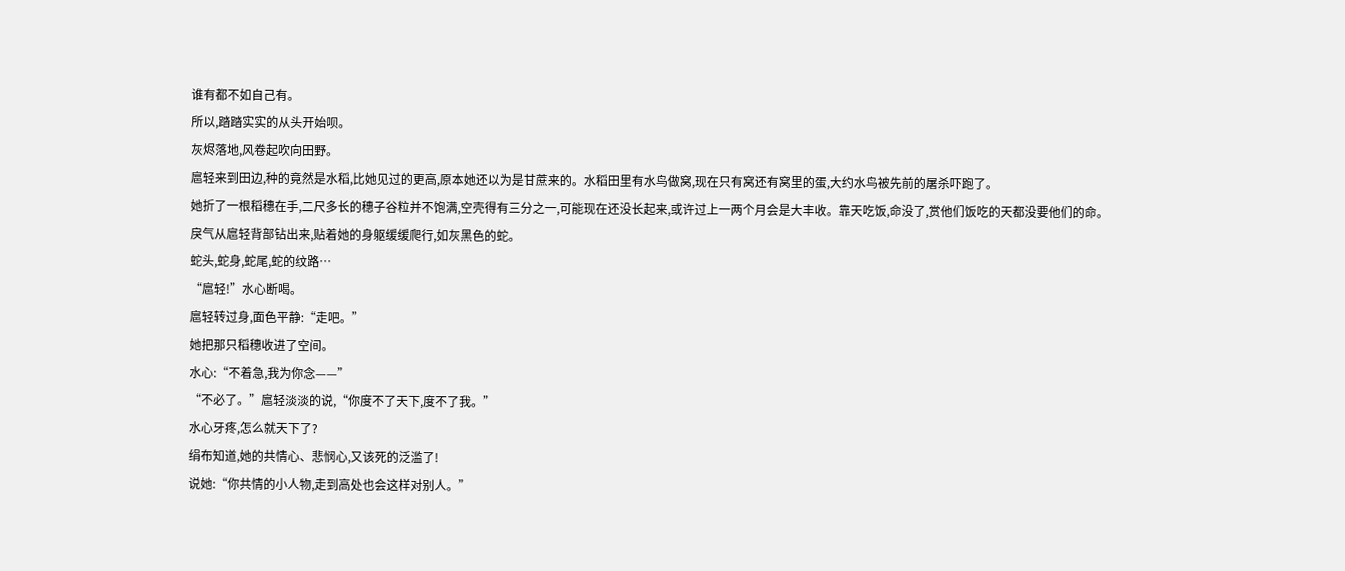谁有都不如自己有。
所以,踏踏实实的从头开始呗。
灰烬落地,风卷起吹向田野。
扈轻来到田边,种的竟然是水稻,比她见过的更高,原本她还以为是甘蔗来的。水稻田里有水鸟做窝,现在只有窝还有窝里的蛋,大约水鸟被先前的屠杀吓跑了。
她折了一根稻穗在手,二尺多长的穗子谷粒并不饱满,空壳得有三分之一,可能现在还没长起来,或许过上一两个月会是大丰收。靠天吃饭,命没了,赏他们饭吃的天都没要他们的命。
戾气从扈轻背部钻出来,贴着她的身躯缓缓爬行,如灰黑色的蛇。
蛇头,蛇身,蛇尾,蛇的纹路…
“扈轻!”水心断喝。
扈轻转过身,面色平静:“走吧。”
她把那只稻穗收进了空间。
水心:“不着急,我为你念——”
“不必了。”扈轻淡淡的说,“你度不了天下,度不了我。”
水心牙疼,怎么就天下了?
绢布知道,她的共情心、悲悯心,又该死的泛滥了!
说她:“你共情的小人物,走到高处也会这样对别人。”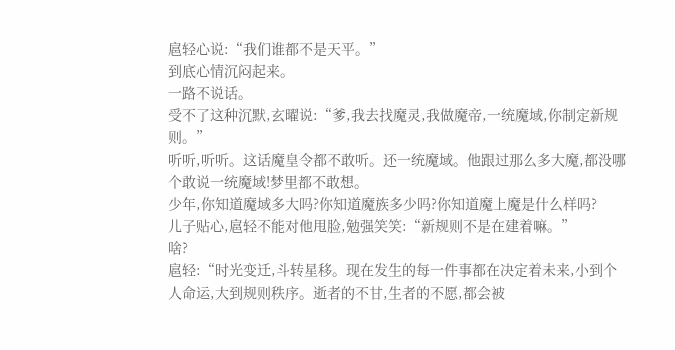扈轻心说:“我们谁都不是天平。”
到底心情沉闷起来。
一路不说话。
受不了这种沉默,玄曜说:“爹,我去找魔灵,我做魔帝,一统魔域,你制定新规则。”
听听,听听。这话魔皇令都不敢听。还一统魔域。他跟过那么多大魔,都没哪个敢说一统魔域!梦里都不敢想。
少年,你知道魔域多大吗?你知道魔族多少吗?你知道魔上魔是什么样吗?
儿子贴心,扈轻不能对他甩脸,勉强笑笑:“新规则不是在建着嘛。”
啥?
扈轻:“时光变迁,斗转星移。现在发生的每一件事都在决定着未来,小到个人命运,大到规则秩序。逝者的不甘,生者的不愿,都会被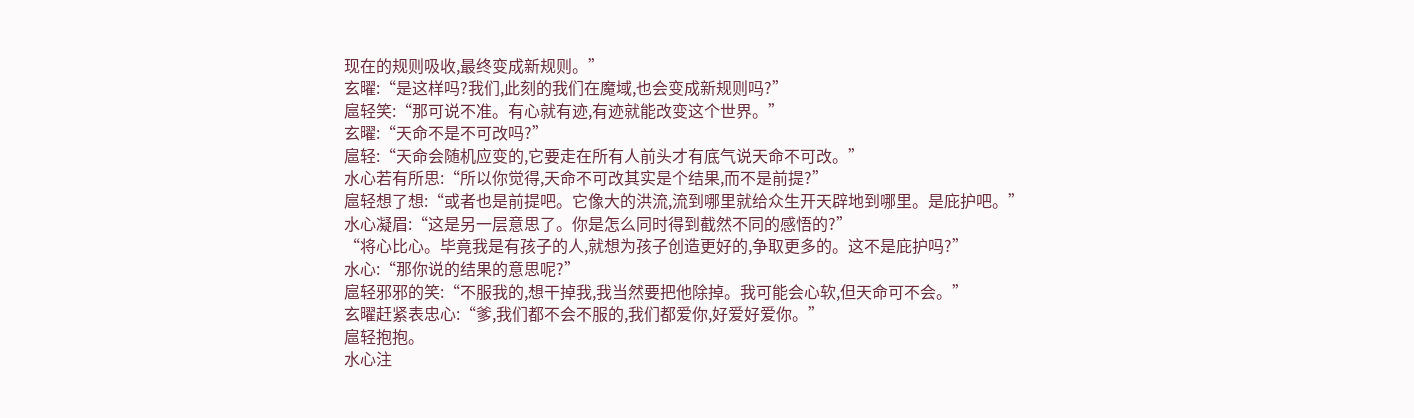现在的规则吸收,最终变成新规则。”
玄曜:“是这样吗?我们,此刻的我们在魔域,也会变成新规则吗?”
扈轻笑:“那可说不准。有心就有迹,有迹就能改变这个世界。”
玄曜:“天命不是不可改吗?”
扈轻:“天命会随机应变的,它要走在所有人前头才有底气说天命不可改。”
水心若有所思:“所以你觉得,天命不可改其实是个结果,而不是前提?”
扈轻想了想:“或者也是前提吧。它像大的洪流,流到哪里就给众生开天辟地到哪里。是庇护吧。”
水心凝眉:“这是另一层意思了。你是怎么同时得到截然不同的感悟的?”
“将心比心。毕竟我是有孩子的人,就想为孩子创造更好的,争取更多的。这不是庇护吗?”
水心:“那你说的结果的意思呢?”
扈轻邪邪的笑:“不服我的,想干掉我,我当然要把他除掉。我可能会心软,但天命可不会。”
玄曜赶紧表忠心:“爹,我们都不会不服的,我们都爱你,好爱好爱你。”
扈轻抱抱。
水心注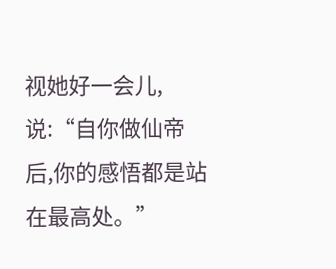视她好一会儿,说:“自你做仙帝后,你的感悟都是站在最高处。”